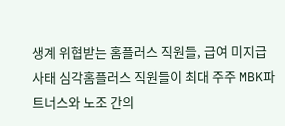생계 위협받는 홈플러스 직원들, 급여 미지급 사태 심각홈플러스 직원들이 최대 주주 MBK파트너스와 노조 간의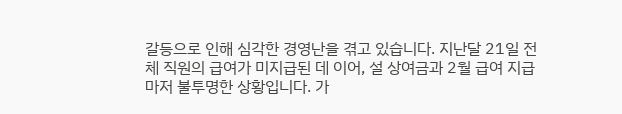갈등으로 인해 심각한 경영난을 겪고 있습니다. 지난달 21일 전체 직원의 급여가 미지급된 데 이어, 설 상여금과 2월 급여 지급마저 불투명한 상황입니다. 가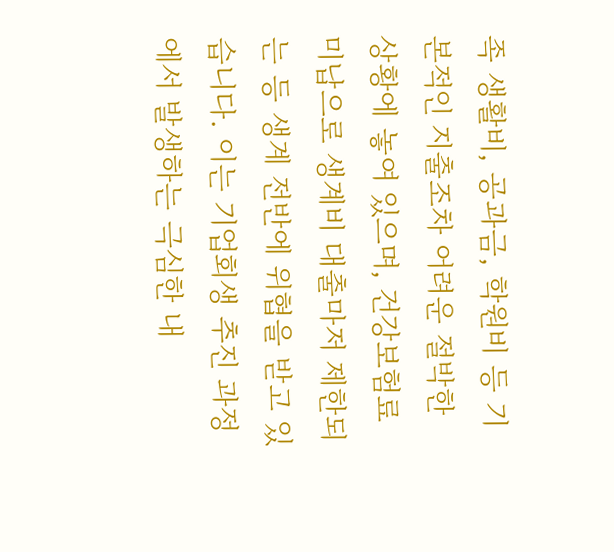족 생활비, 공과금, 학원비 등 기본적인 지출조차 어려운 절박한 상황에 놓여 있으며, 건강보험료 미납으로 생계비 대출마저 제한되는 등 생계 전반에 위협을 받고 있습니다. 이는 기업회생 추진 과정에서 발생하는 극심한 내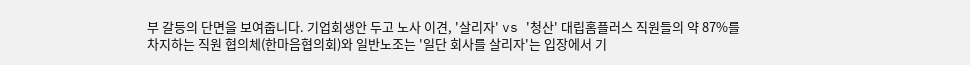부 갈등의 단면을 보여줍니다. 기업회생안 두고 노사 이견, '살리자' vs '청산' 대립홈플러스 직원들의 약 87%를 차지하는 직원 협의체(한마음협의회)와 일반노조는 '일단 회사를 살리자'는 입장에서 기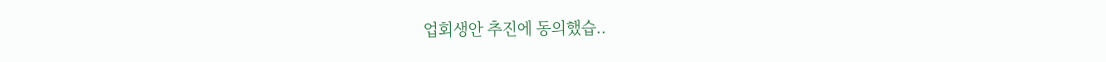업회생안 추진에 동의했습..